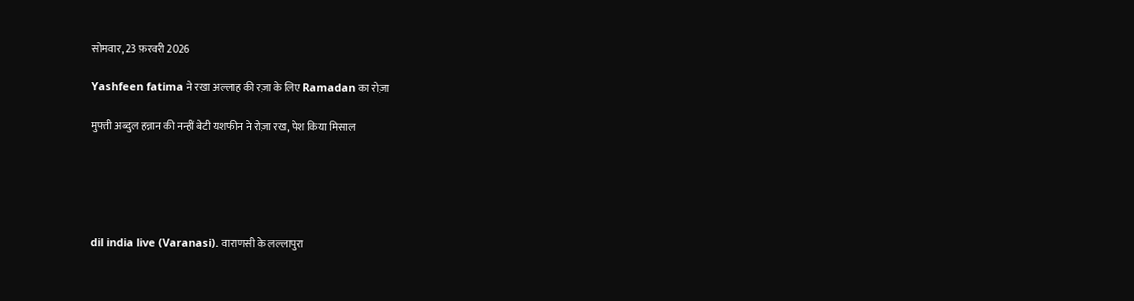सोमवार, 23 फ़रवरी 2026

Yashfeen fatima ने रखा अल्लाह की रज़ा के लिए Ramadan का रोज़ा

मुफ्ती अब्दुल हन्नान की नन्हीं बेटी यशफीन ने रोज़ा रख, पेश किया मिसाल





dil india live (Varanasi). वाराणसी के लल्लापुरा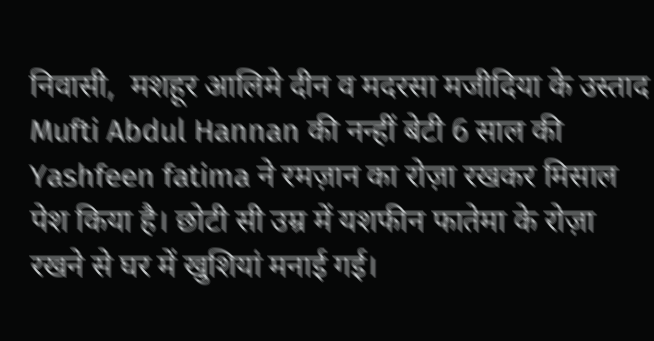निवासी,  मशहूर आलिमे दीन व मदरसा मजीदिया के उस्ताद Mufti Abdul Hannan की नन्हीं बेटी 6 साल की Yashfeen fatima ने रमज़ान का रोज़ा रखकर मिसाल पेश किया है।‌ छोटी सी उम्र में यशफीन फातेमा के रोज़ा रखने से घर में खुशियां मनाई गई।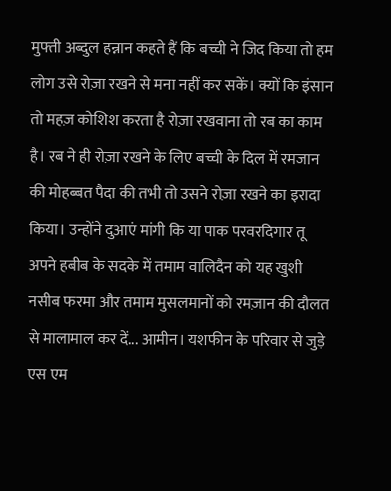मुफ्ती अब्दुल हन्नान कहते हैं कि बच्ची ने जिद किया तो हम लोग उसे रोज़ा रखने से मना नहीं कर सकें। क्यों कि इंसान तो महज़ कोशिश करता है रोज़ा रखवाना तो रब का काम है। रब ने ही रोज़ा रखने के लिए बच्ची के दिल में रमजान की मोहब्बत पैदा की तभी तो उसने रोज़ा रखने का इरादा किया। उन्होंने दुआएं मांगी कि या पाक परवरदिगार तू अपने हबीब के सदके में तमाम वालिदैन को यह खुशी नसीब फरमा और तमाम मुसलमानों को रमज़ान की दौलत से मालामाल कर दें... आमीन। यशफीन के परिवार से जुड़े एस एम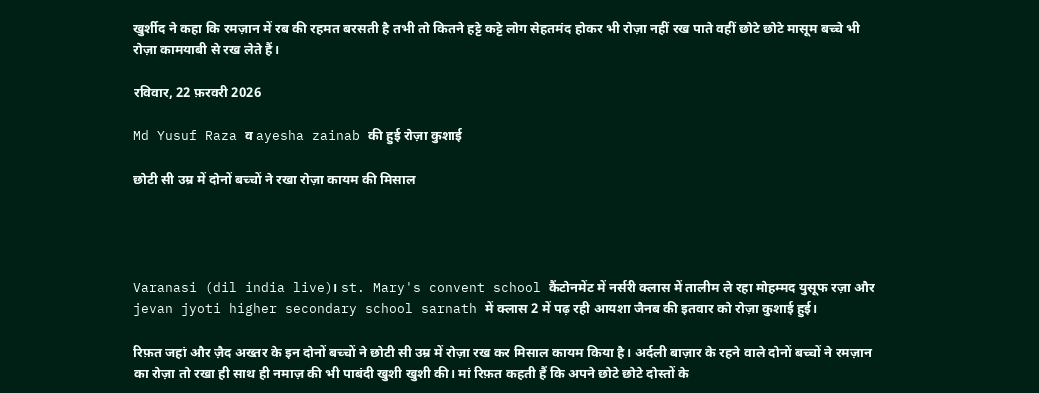खुर्शीद ने कहा कि रमज़ान में रब की रहमत बरसती है तभी तो कितने हट्टे कट्टे लोग सेहतमंद होकर भी रोज़ा नहीं रख पाते वहीं छोटे छोटे मासूम बच्चे भी रोज़ा कामयाबी से रख लेते हैं।

रविवार, 22 फ़रवरी 2026

Md Yusuf Raza व ayesha zainab की हुई रोज़ा कुशाई

छोटी सी उम्र में दोनों बच्चों ने रखा रोज़ा कायम की मिसाल




Varanasi (dil india live)। st. Mary's convent school कैंटोनमेंट में नर्सरी क्लास में तालीम ले रहा मोहम्मद युसूफ रज़ा और jevan jyoti higher secondary school sarnath में क्लास 2 में पढ़ रही आयशा जैनब की इतवार को रोज़ा कुशाई हुई।

रिफ़त जहां और ज़ैद अख्तर के इन दोनों बच्चों ने छोटी सी उम्र में रोज़ा रख कर मिसाल कायम किया है। अर्दली बाज़ार के रहने वाले दोनों बच्चों ने रमज़ान का रोज़ा तो रखा ही साथ ही नमाज़ की भी पाबंदी खुशी खुशी की। मां रिफ़त कहती हैं कि अपने छोटे छोटे दोस्तों के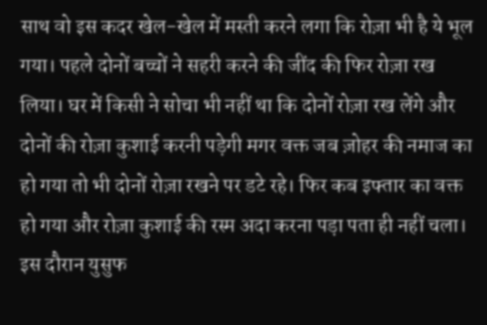साथ वो इस कदर खेल-खेल में मस्ती करने लगा कि रोज़ा भी है ये भूल गया। पहले दोनों बच्चों ने सहरी करने की जींद की फिर रोज़ा रख लिया। घर में किसी ने सोचा भी नहीं था कि दोनों रोज़ा रख लेंगे और दोनों की रोज़ा कुशाई करनी पड़ेगी मगर वक्त जब ज़ोहर की नमाज का हो गया तो भी दोनों रोज़ा रखने पर डटे रहे। फिर कब इफ्तार का वक्त हो गया और रोज़ा कुशाई की रस्म अदा करना पड़ा पता ही नहीं चला। इस दौरान युसुफ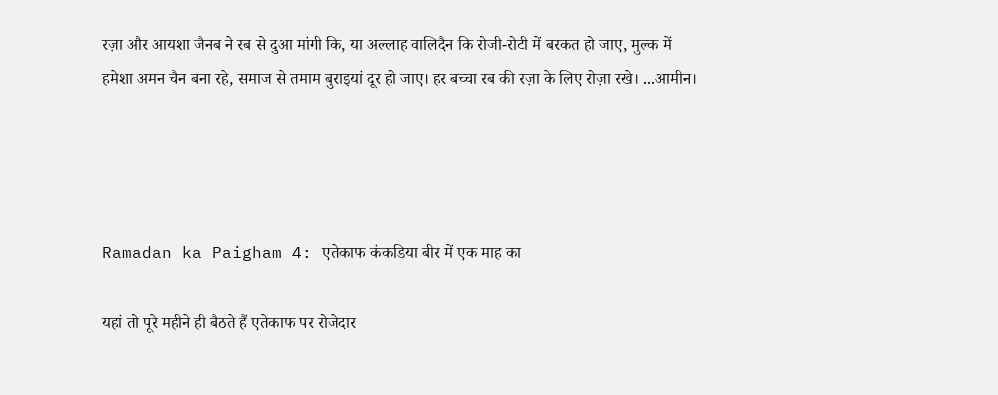रज़ा और आयशा जैनब ने रब से दुआ मांगी कि, या अल्लाह वालिदैन कि रोजी-रोटी में बरकत हो जाए, मुल्क में हमेशा अमन चैन बना रहे, समाज से तमाम बुराइयां दूर हो जाए। हर बच्चा रब की रज़ा के लिए रोज़ा रखे। ...आमीन।




Ramadan ka Paigham 4: एतेकाफ कंकडिया बीर में एक माह का

यहां तो पूरे महीने ही बैठते हैं एतेकाफ पर रोजेदार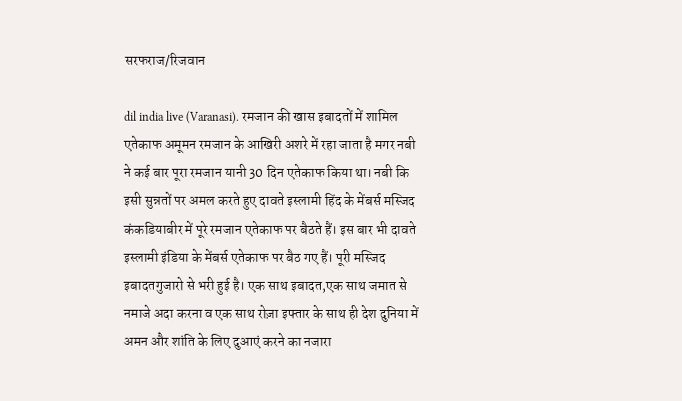सरफराज/रिजवान

dil india live (Varanasi). रमजान की खास इबादतों में शामिल एतेकाफ अमूमन रमजान के आखिरी अशरे में रहा जाता है मगर नबी ने कई बार पूरा रमजान यानी 30 दिन एतेकाफ किया था। नबी कि इसी सुन्नतों पर अमल करते हुए दावते इस्लामी हिंद के मेंबर्स मस्जिद कंकडियाबीर में पूरे रमजान एतेकाफ पर बैठते हैं। इस बार भी दावते इस्लामी इंडिया के मेंबर्स एतेकाफ पर बैठ गए हैं। पूरी मस्जिद इबादतगुजारो से भरी हुई है। एक साथ इबादत,एक साथ जमात से नमाजे अदा करना व एक साथ रोज़ा इफ्तार के साथ ही देश दुनिया में अमन और शांति के लिए दुआएं करने का नजारा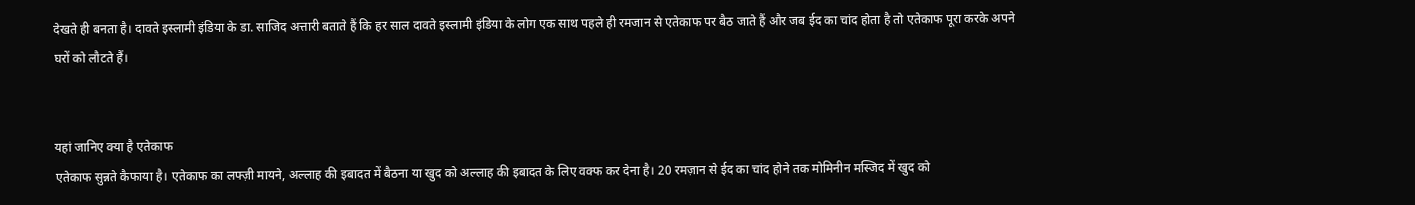देखते ही बनता है। दावते इस्लामी इंडिया के डा. साजिद अत्तारी बताते हैं कि हर साल दावते इस्लामी इंडिया के लोग एक साथ पहले ही रमजान से एतेकाफ पर बैठ जाते हैं और जब ईद का चांद होता है तो एतेकाफ पूरा करके अपने घरों को लौटते हैं।


यहां जानिए क्या है एतेकाफ
एतेकाफ सुन्नते कैफाया है। एतेकाफ का लफ्ज़ी मायने, अल्लाह की इबादत में बैठना या खुद को अल्लाह की इबादत के लिए वक्फ कर देना है। 20 रमज़ान से ईद का चांद होने तक मोमिनीन मस्जिद में खुद को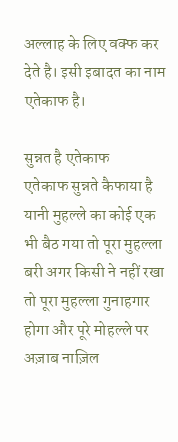अल्लाह के लिए वक्फ कर देते है। इसी इबादत का नाम एतेकाफ है।

सुन्नत है एतेकाफ
एतेकाफ सुन्नते कैफाया है यानी मुहल्ले का कोई एक भी बैठ गया तो पूरा मुहल्ला बरी अगर किसी ने नहीं रखा तो पूरा मुहल्ला गुनाहगार होगा और पूरे मोहल्ले पर अज़ाब नाज़िल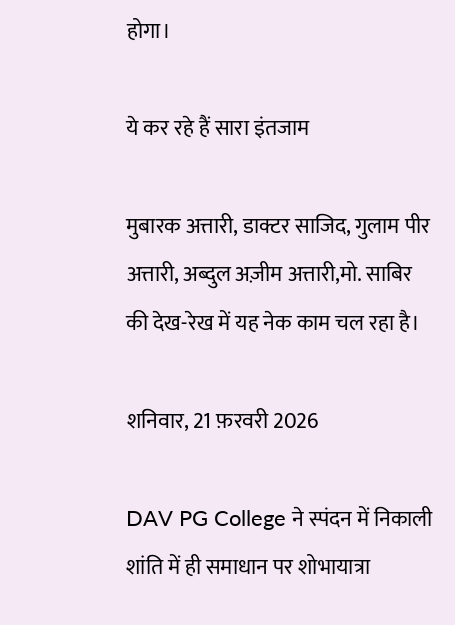होगा।

ये कर रहे हैं सारा इंतजाम

मुबारक अत्तारी, डाक्टर साजिद, गुलाम पीर अत्तारी, अब्दुल अज़ीम अत्तारी,मो. साबिर की देख-रेख में यह नेक काम चल रहा है।

शनिवार, 21 फ़रवरी 2026

DAV PG College ने स्पंदन में निकाली शांति में ही समाधान पर शोभायात्रा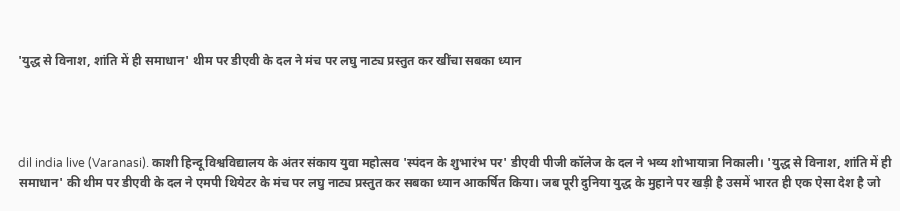'युद्ध से विनाश, शांति में ही समाधान' थीम पर डीएवी के दल ने मंच पर लघु नाट्य प्रस्तुत कर खींचा सबका ध्यान




dil india live (Varanasi). काशी हिन्दू विश्वविद्यालय के अंतर संकाय युवा महोत्सव 'स्पंदन के शुभारंभ पर' डीएवी पीजी कॉलेज के दल ने भव्य शोभायात्रा निकाली। 'युद्ध से विनाश, शांति में ही समाधान' की थीम पर डीएवी के दल ने एमपी थियेटर के मंच पर लघु नाट्य प्रस्तुत कर सबका ध्यान आकर्षित किया। जब पूरी दुनिया युद्ध के मुहाने पर खड़ी है उसमें भारत ही एक ऐसा देश है जो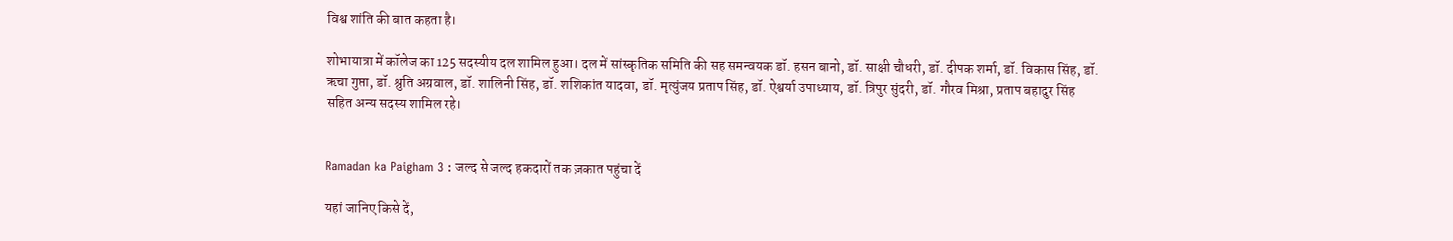विश्व शांति की बात कहता है।

शोभायात्रा में कॉलेज का 125 सदस्यीय दल शामिल हुआ। दल में सांस्कृतिक समिति की सह समन्वयक डॉ. हसन बानो, डॉ. साक्षी चौधरी, डॉ. दीपक शर्मा, डॉ. विकास सिंह, डॉ. ऋचा गुप्ता, डॉ. श्रुति अग्रवाल, डॉ. शालिनी सिंह, डॉ. शशिकांत यादवा, डॉ. मृत्युंजय प्रताप सिंह, डॉ. ऐश्वर्या उपाध्याय, डॉ. त्रिपुर सुंदरी, डॉ. गौरव मिश्रा, प्रताप बहादुर सिंह सहित अन्य सदस्य शामिल रहे।


Ramadan ka Paigham 3 : जल्द से जल्द हकदारों तक ज़कात पहुंचा दें

यहां जानिए किसे दें,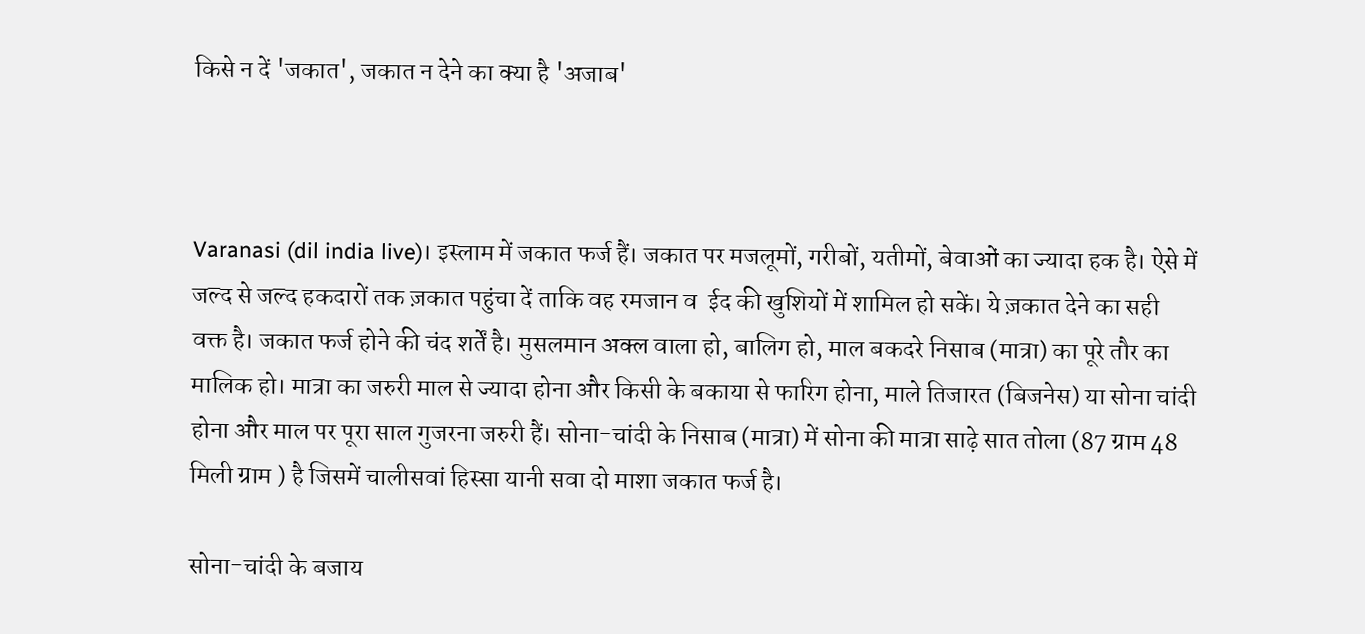किसे न दें 'जकात', जकात न देने का क्या है 'अजाब'



Varanasi (dil india live)। इस्लाम में जकात फर्ज हैं। जकात पर मजलूमों, गरीबों, यतीमों, बेवाओं का ज्यादा हक है। ऐसे में जल्द से जल्द हकदारों तक ज़कात पहुंचा दें ताकि वह रमजान व  ईद की खुशियों में शामिल हो सकें। ये ज़कात देने का सही वक्त है। जकात फर्ज होने की चंद शर्तें है। मुसलमान अक्ल वाला हो, बालिग हो, माल बकदरे निसाब (मात्रा) का पूरे तौर का मालिक हो। मात्रा का जरुरी माल से ज्यादा होना और किसी के बकाया से फारिग होना, माले तिजारत (बिजनेस) या सोना चांदी होना और माल पर पूरा साल गुजरना जरुरी हैं। सोना-चांदी के निसाब (मात्रा) में सोना की मात्रा साढ़े सात तोला (87 ग्राम 48 मिली ग्राम ) है जिसमें चालीसवां हिस्सा यानी सवा दो माशा जकात फर्ज है।

सोना-चांदी के बजाय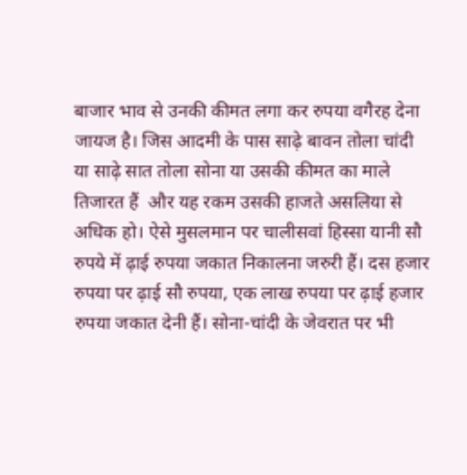बाजार भाव से उनकी कीमत लगा कर रुपया वगैरह देना जायज है। जिस आदमी के पास साढ़े बावन तोला चांदी या साढ़े सात तोला सोना या उसकी कीमत का माले तिजारत हैं  और यह रकम उसकी हाजते असलिया से अधिक हो। ऐसे मुसलमान पर चालीसवां हिस्सा यानी सौ रुपये में ढ़ाई रुपया जकात निकालना जरुरी हैं। दस हजार रुपया पर ढ़ाई सौ रुपया, एक लाख रुपया पर ढ़ाई हजार रुपया जकात देनी हैं। सोना-चांदी के जेवरात पर भी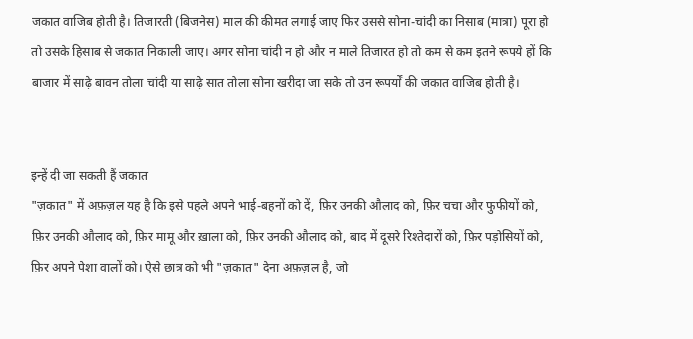जकात वाजिब होती है। तिजारती (बिजनेस) माल की कीमत लगाई जाए फिर उससे सोना-चांदी का निसाब (मात्रा) पूरा हो तो उसके हिसाब से जकात निकाली जाए। अगर सोना चांदी न हो और न माले तिजारत हो तो कम से कम इतने रूपये हों कि बाजार में साढ़े बावन तोला चांदी या साढ़े सात तोला सोना खरीदा जा सके तो उन रूपर्यों की जकात वाजिब होती है।


इन्हें दी जा सकती हैं जकात
"ज़कात" में अफ़ज़ल यह है कि इसे पहले अपने भाई-बहनों को दें, फ़िर उनकी औलाद को, फ़िर चचा और फुफीयों को, फ़िर उनकी औलाद को, फ़िर मामू और ख़ाला को, फ़िर उनकी औलाद को, बाद में दूसरे रिश्तेदारों को, फ़िर पड़ोसियों को, फ़िर अपने पेशा वालों को। ऐसे छात्र को भी "ज़कात" देना अफ़ज़ल है, जो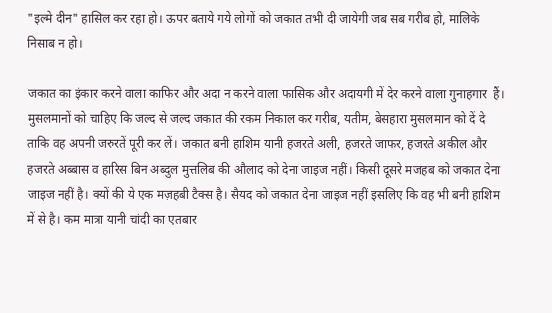"इल्मे दीन" हासिल कर रहा हो। ऊपर बताये गये लोगों को जकात तभी दी जायेगी जब सब गरीब हो, मालिके निसाब न हो।

जकात का इंकार करने वाला काफिर और अदा न करने वाला फासिक और अदायगी में देर करने वाला गुनाहगार  हैं। मुसलमानों को चाहिए कि जल्द से जल्द जकात की रकम निकाल कर गरीब, यतीम, बेसहारा मुसलमान को दें दे ताकि वह अपनी जरुरतें पूरी कर लें। जकात बनी हाशिम यानी हजरते अली, हजरते जाफर, हजरते अकील और हजरते अब्बास व हारिस बिन अब्दुल मुत्तलिब की औलाद को देना जाइज नहीं। किसी दूसरे मजहब को जकात देना जाइज नहीं है। क्यों की ये एक मज़हबी टैक्स है। सैयद को जकात देना जाइज नहीं इसलिए कि वह भी बनी हाशिम में से है। कम मात्रा यानी चांदी का एतबार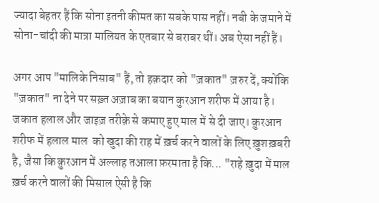ज्यादा बेहतर हैं कि सोना इतनी कीमत का सबके पास नहीं। नबी के जमाने में सोना-चांदी की मात्रा मालियत के एतबार से बराबर थीं। अब ऐसा नहीं हैं।

अगर आप "मालिके निसाब" हैं, तो हक़दार को "ज़कात" ज़रुर दें, क्योंकि "ज़कात" ना देने पर सख़्त अज़ाब का बयान कुरआन शरीफ में आया है। जकात हलाल और जाइज़ तरीक़े से कमाए हुए माल में से दी जाए। क़ुरआन शरीफ में हलाल माल  को खुदा की राह में ख़र्च करने वालों के लिए ख़ुशख़बरी है, जैसा कि क़ुरआन में अल्लाह तआला फ़रमाता है कि... "राहे ख़ुदा में माल ख़र्च करने वालों की मिसाल ऐसी है कि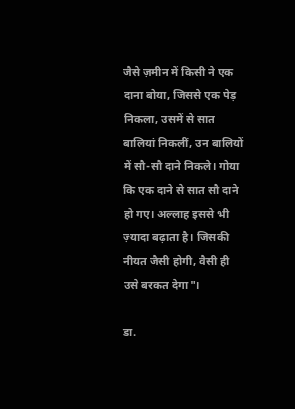जैसे ज़मीन में किसी ने एक दाना बोया, जिससे एक पेड़ निकला, उसमें से सात बालियां निकलीं, उन बालियों में सौ-सौ दाने निकले। गोया कि एक दाने से सात सौ दाने हो गए। अल्लाह इससे भी ज़्यादा बढ़ाता है। जिसकी नीयत जैसी होगी, वैसी ही उसे बरकत देगा"।

डा.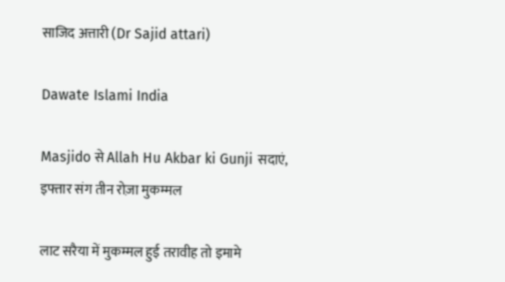साजिद अत्तारी (Dr Sajid attari)

Dawate Islami India

Masjido से Allah Hu Akbar ki Gunji सदाएं, इफ्तार संग तीन रोज़ा मुकम्मल

लाट सरैया में मुकम्मल हुई तरावीह तो इमामे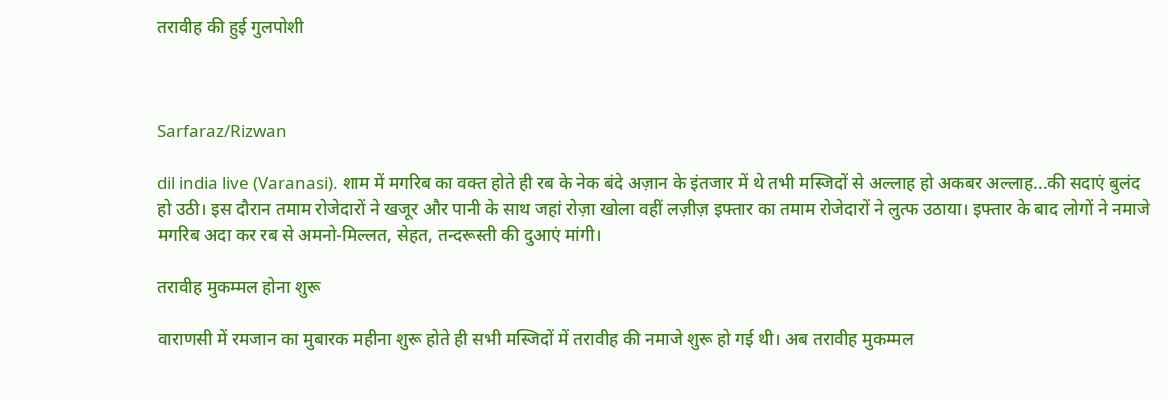तरावीह की हुई गुलपोशी



Sarfaraz/Rizwan

dil india live (Varanasi). शाम में मगरिब का वक्त होते ही रब के नेक बंदे अज़ान के इंतजार में थे तभी मस्जिदों से अल्लाह हो अकबर अल्लाह...की सदाएं बुलंद हो उठी। इस दौरान तमाम रोजेदारों ने खजूर और पानी के साथ जहां रोज़ा खोला वहीं लज़ीज़ इफ्तार का तमाम रोजेदारों ने लुत्फ उठाया। इफ्तार के बाद लोगों ने नमाजे मगरिब अदा कर रब से अमनो-मिल्लत, सेहत, तन्दरूस्ती की दुआएं मांगी।

तरावीह मुकम्मल होना शुरू

वाराणसी में रमजान का मुबारक महीना शुरू होते ही सभी मस्जिदों में तरावीह की नमाजे शुरू हो गई थी। अब तरावीह मुकम्मल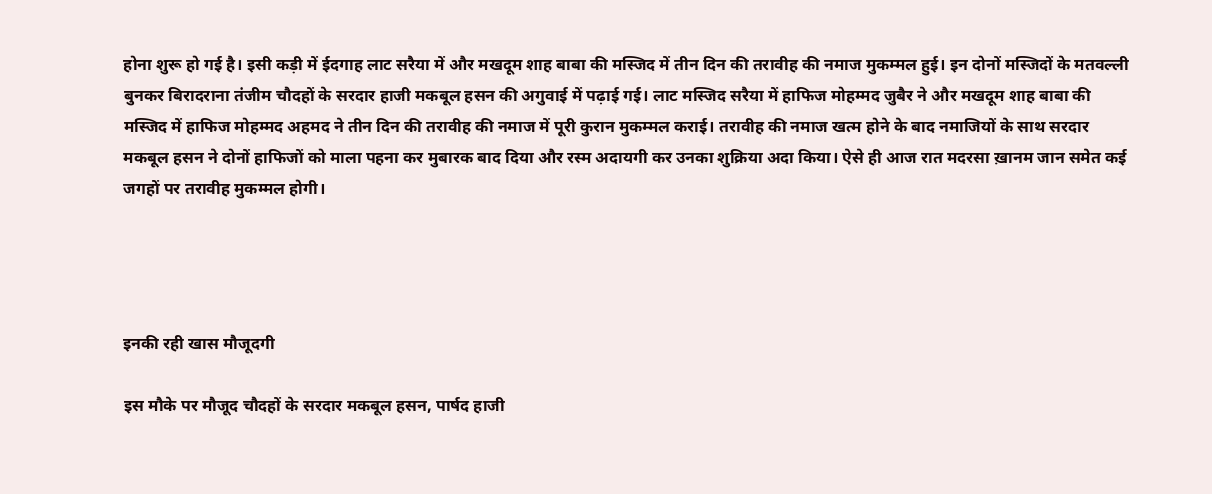होना शुरू हो गई है। इसी कड़ी में ईदगाह लाट सरैया में और मखदूम शाह बाबा की मस्जिद में तीन दिन की तरावीह की नमाज मुकम्मल हुई। इन दोनों मस्जिदों के मतवल्ली बुनकर बिरादराना तंजीम चौदहों के सरदार हाजी मकबूल हसन की अगुवाई में पढ़ाई गई। लाट मस्जिद सरैया में हाफिज मोहम्मद जुबैर ने और मखदूम शाह बाबा की मस्जिद में हाफिज मोहम्मद अहमद ने तीन दिन की तरावीह की नमाज में पूरी कुरान मुकम्मल कराई। तरावीह की नमाज खत्म होने के बाद नमाजियों के साथ सरदार मकबूल हसन ने दोनों हाफिजों को माला पहना कर मुबारक बाद दिया और रस्म अदायगी कर उनका शुक्रिया अदा किया। ऐसे ही आज रात मदरसा ख़ानम जान समेत कई जगहों पर तरावीह मुकम्मल होगी।




इनकी रही खास मौजूदगी

इस मौके पर मौजूद चौदहों के सरदार मकबूल हसन, पार्षद हाजी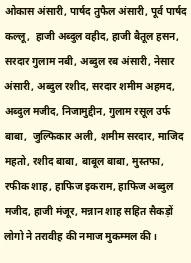ओकास अंसारी, पार्षद तुफैल अंसारी, पूर्व पार्षद कल्लू,  हाजी अब्दुल वहीद, हाजी बैतूल हसन, सरदार गुलाम नबी, अब्दुल रब अंसारी, नेसार अंसारी, अब्दुल रशीद, सरदार शमीम अहमद, अब्दुल मजीद, निजामुद्दीन, गुलाम रसूल उर्फ बाबा,  जुल्फिकार अली, शमीम सरदार, माजिद महतो, रशीद बाबा, बाबूल बाबा, मुस्तफा, रफीक शाह, हाफिज इकराम, हाफिज अब्दुल मजीद, हाजी मंजूर, मन्नान शाह सहित सैकड़ों लोगो ने तरावीह की नमाज मुकम्मल की।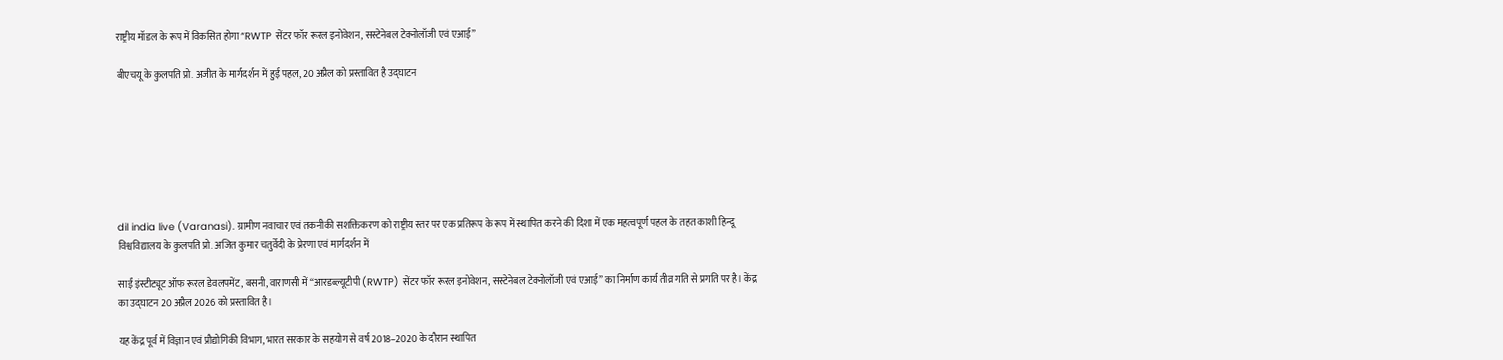राष्ट्रीय मॉडल के रूप में विकसित होगा “RWTP सेंटर फॉर रूरल इनोवेशन, सस्टेनेबल टेक्नोलॉजी एवं एआई”

बीएचयू के कुलपति प्रो. अजीत के मार्गदर्शन में हुई पहल, 20 अप्रैल को प्रस्तावित है उद्घाटन







dil india live (Varanasi). ग्रामीण नवाचार एवं तकनीकी सशक्तिकरण को राष्ट्रीय स्तर पर एक प्रतिरूप के रूप में स्थापित करने की दिशा में एक महत्वपूर्ण पहल के तहत काशी हिन्दू विश्वविद्यालय के कुलपति प्रो. अजित कुमार चतुर्वेदी के प्रेरणा एवं मार्गदर्शन में

साईं इंस्टीट्यूट ऑफ रूरल डेवलपमेंट, बसनी, वाराणसी में “आरडब्ल्यूटीपी (RWTP) सेंटर फॉर रूरल इनोवेशन, सस्टेनेबल टेक्नोलॉजी एवं एआई” का निर्माण कार्य तीव्र गति से प्रगति पर है। केंद्र का उद्घाटन 20 अप्रैल 2026 को प्रस्तावित है।

यह केंद्र पूर्व में विज्ञान एवं प्रौद्योगिकी विभाग, भारत सरकार के सहयोग से वर्ष 2018–2020 के दौरान स्थापित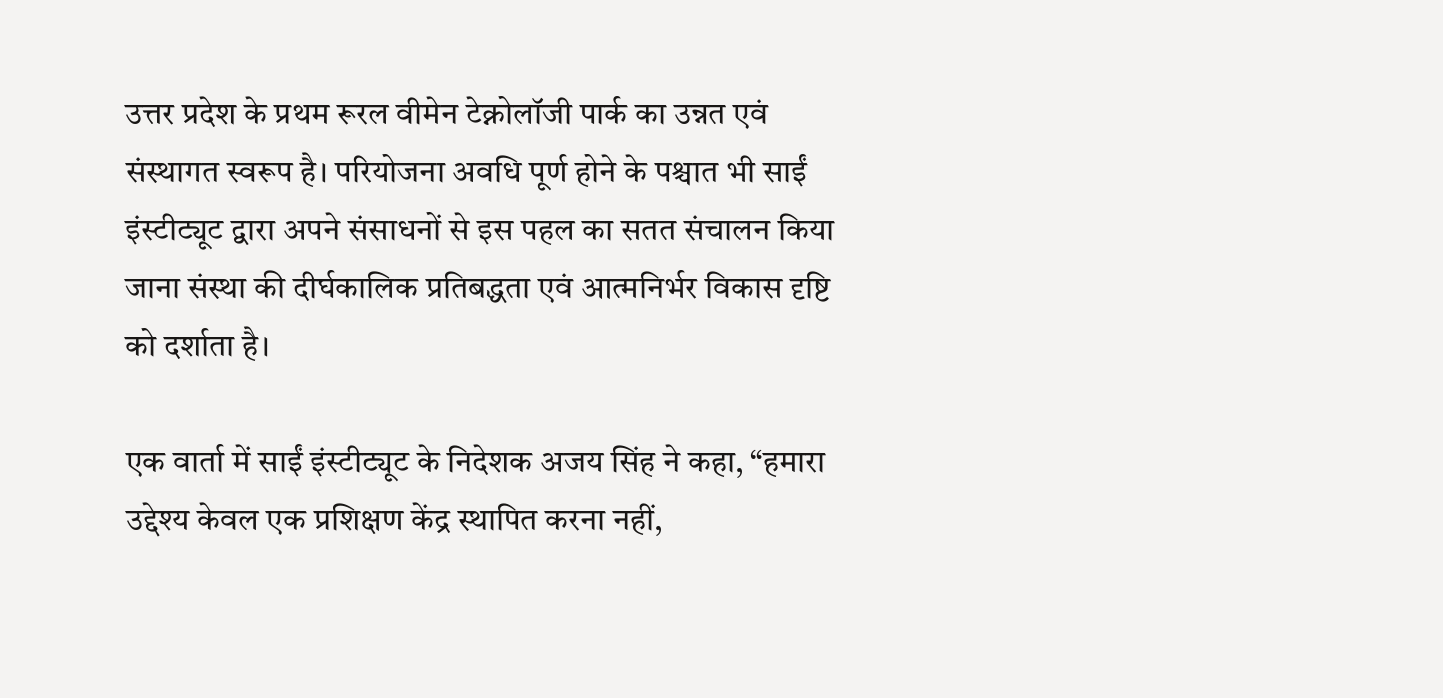उत्तर प्रदेश के प्रथम रूरल वीमेन टेक्नोलॉजी पार्क का उन्नत एवं संस्थागत स्वरूप है। परियोजना अवधि पूर्ण होने के पश्चात भी साईं इंस्टीट्यूट द्वारा अपने संसाधनों से इस पहल का सतत संचालन किया जाना संस्था की दीर्घकालिक प्रतिबद्धता एवं आत्मनिर्भर विकास दृष्टि को दर्शाता है।

एक वार्ता में साईं इंस्टीट्यूट के निदेशक अजय सिंह ने कहा, “हमारा उद्देश्य केवल एक प्रशिक्षण केंद्र स्थापित करना नहीं,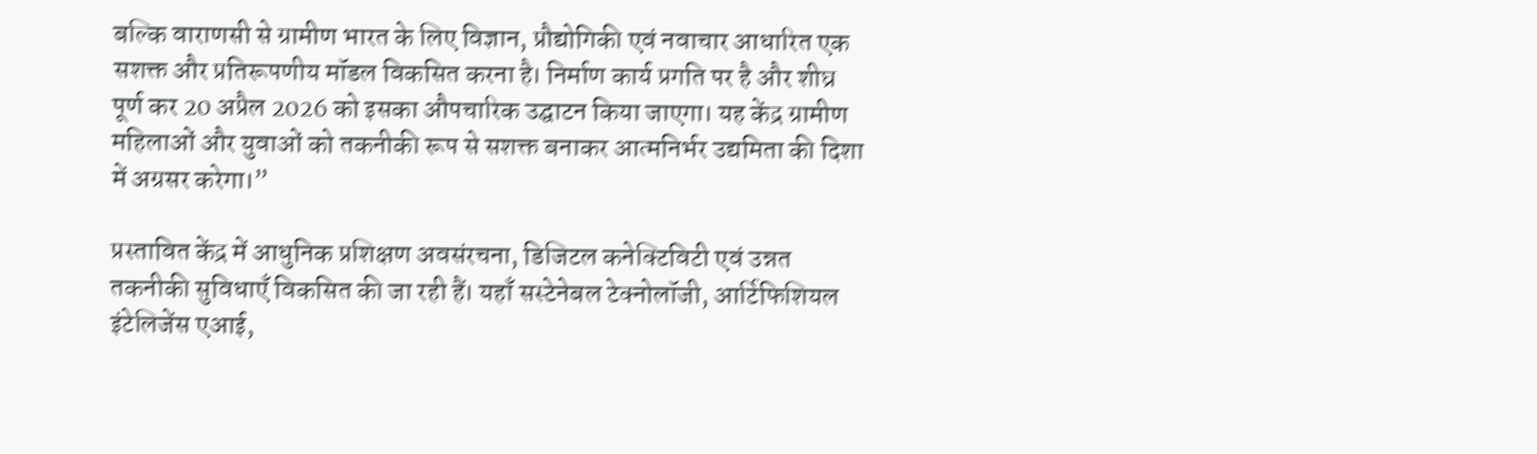बल्कि वाराणसी से ग्रामीण भारत के लिए विज्ञान, प्रौद्योगिकी एवं नवाचार आधारित एक सशक्त और प्रतिरूपणीय मॉडल विकसित करना है। निर्माण कार्य प्रगति पर है और शीघ्र पूर्ण कर 20 अप्रैल 2026 को इसका औपचारिक उद्घाटन किया जाएगा। यह केंद्र ग्रामीण महिलाओं और युवाओं को तकनीकी रूप से सशक्त बनाकर आत्मनिर्भर उद्यमिता की दिशा में अग्रसर करेगा।”

प्रस्तावित केंद्र में आधुनिक प्रशिक्षण अवसंरचना, डिजिटल कनेक्टिविटी एवं उन्नत तकनीकी सुविधाएँ विकसित की जा रही हैं। यहाँ सस्टेनेबल टेक्नोलॉजी, आर्टिफिशियल इंटेलिजेंस एआई,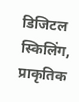डिजिटल स्किलिंग, प्राकृतिक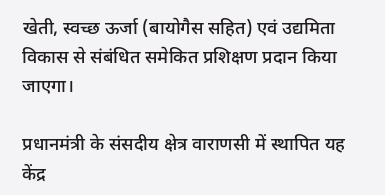खेती, स्वच्छ ऊर्जा (बायोगैस सहित) एवं उद्यमिता विकास से संबंधित समेकित प्रशिक्षण प्रदान किया जाएगा।

प्रधानमंत्री के संसदीय क्षेत्र वाराणसी में स्थापित यह केंद्र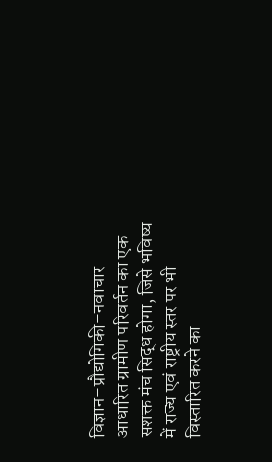विज्ञान–प्रौद्योगिकी–नवाचार आधारित ग्रामीण परिवर्तन का एक सशक्त मंच सिद्ध होगा, जिसे भविष्य में राज्य एवं राष्ट्रीय स्तर पर भी विस्तारित करने का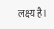लक्ष्य है।